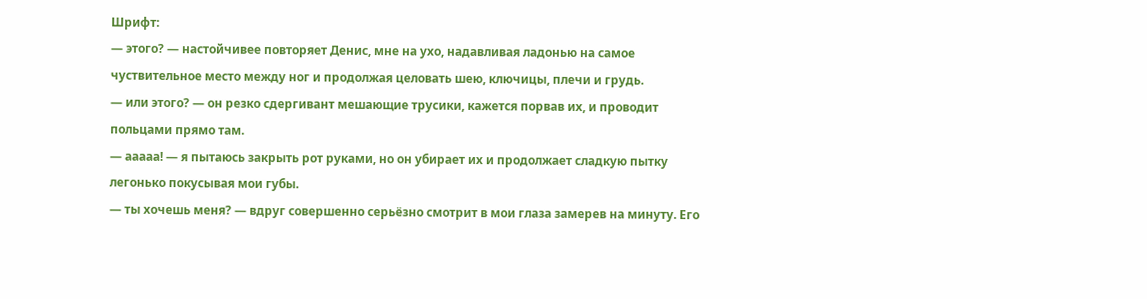Шрифт:
— этого? — настойчивее повторяет Денис, мне на ухо, надавливая ладонью на самое чуствительное место между ног и продолжая целовать шею, ключицы, плечи и грудь.
— или этого? — он резко сдергивант мешающие трусики, кажется порвав их, и проводит польцами прямо там.
— ааааа! — я пытаюсь закрыть рот руками, но он убирает их и продолжает сладкую пытку легонько покусывая мои губы.
— ты хочешь меня? — вдруг совершенно серьёзно смотрит в мои глаза замерев на минуту. Его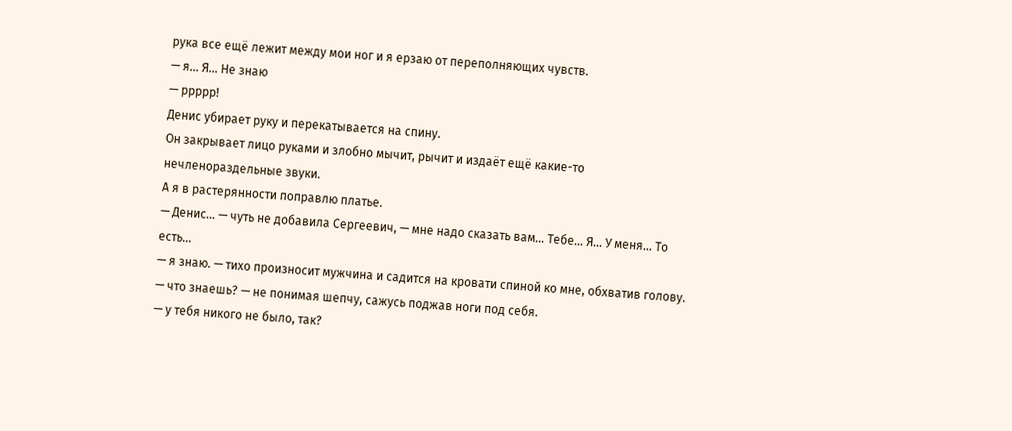рука все ещё лежит между мои ног и я ерзаю от переполняющих чувств.
— я… Я… Не знаю
— ррррр!
Денис убирает руку и перекатывается на спину.
Он закрывает лицо руками и злобно мычит, рычит и издаёт ещё какие-то нечленораздельные звуки.
А я в растерянности поправлю платье.
— Денис… — чуть не добавила Сергеевич, — мне надо сказать вам… Тебе… Я… У меня… То есть…
— я знаю. — тихо произносит мужчина и садится на кровати спиной ко мне, обхватив голову.
— что знаешь? — не понимая шепчу, сажусь поджав ноги под себя.
— у тебя никого не было, так?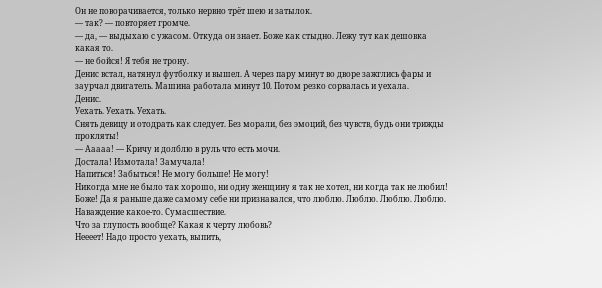Он не поворачивается, только нервно трёт шею и затылок.
— так? — повторяет громче.
— да, — выдыхаю с ужасом. Откуда он знает. Боже как стыдно. Лежу тут как дешовка какая то.
— не бойся! Я тебя не трону.
Денис встал, натянул футболку и вышел. А через пару минут во дворе зажглись фары и заурчал двигатель. Машина работала минут 10. Потом резко сорвалась и уехала.
Денис.
Уехать. Уехать. Уехать.
Снять девицу и отодрать как следует. Без морали, без эмоций, без чувств, будь они трижды прокляты!
— Ааааа! — Кричу и долблю в руль что есть мочи.
Достала! Измотала! Замучала!
Напиться! Забыться! Не могу больше! Не могу!
Никогда мне не было так хорошо, ни одну женщину я так не хотел, ни когда так не любил!
Боже! Да я раньше даже самому себе ни признавался, что люблю. Люблю. Люблю. Люблю.
Наваждение какое-то. Сумасшествие.
Что за глупость вообще? Какая к черту любовь?
Неееет! Надо просто уехать, выпить,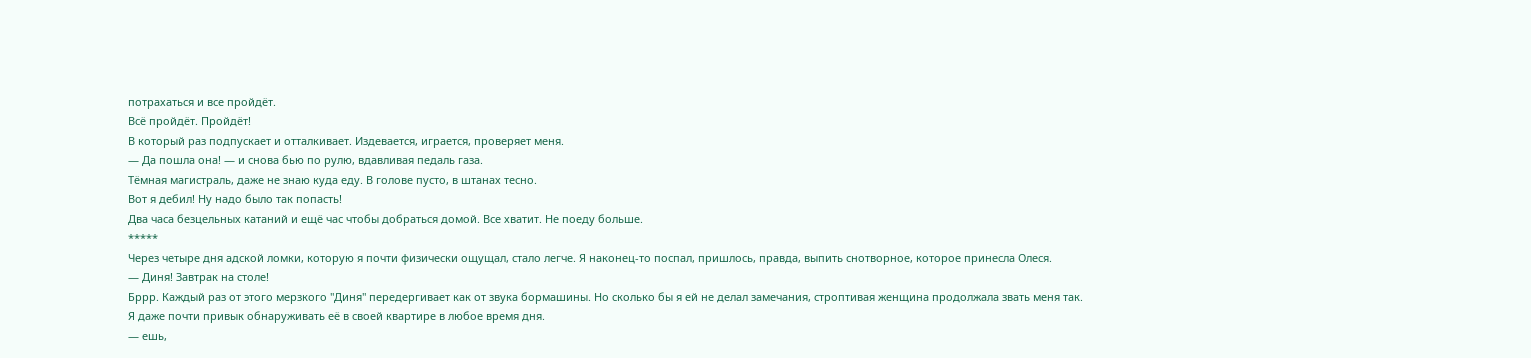потрахаться и все пройдёт.
Всё пройдёт. Пройдёт!
В который раз подпускает и отталкивает. Издевается, играется, проверяет меня.
— Да пошла она! — и снова бью по рулю, вдавливая педаль газа.
Тёмная магистраль, даже не знаю куда еду. В голове пусто, в штанах тесно.
Вот я дебил! Ну надо было так попасть!
Два часа безцельных катаний и ещё час чтобы добраться домой. Все хватит. Не поеду больше.
*****
Через четыре дня адской ломки, которую я почти физически ощущал, стало легче. Я наконец-то поспал, пришлось, правда, выпить снотворное, которое принесла Олеся.
— Диня! Завтрак на столе!
Бррр. Каждый раз от этого мерзкого "Диня" передергивает как от звука бормашины. Но сколько бы я ей не делал замечания, строптивая женщина продолжала звать меня так.
Я даже почти привык обнаруживать её в своей квартире в любое время дня.
— ешь,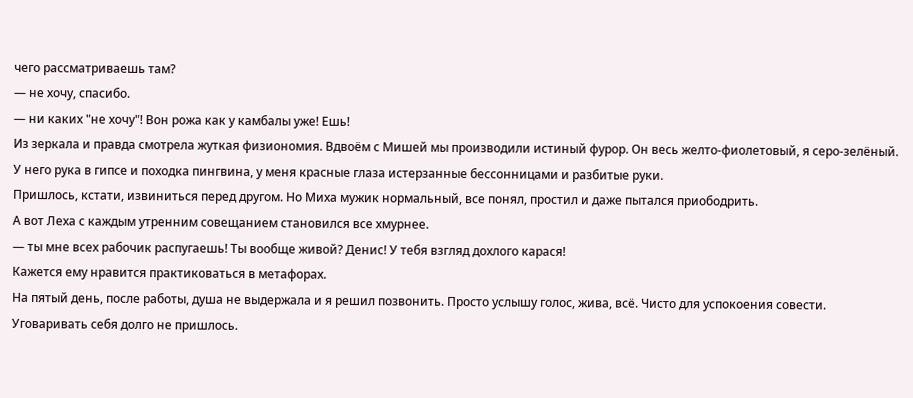чего рассматриваешь там?
— не хочу, спасибо.
— ни каких "не хочу"! Вон рожа как у камбалы уже! Ешь!
Из зеркала и правда смотрела жуткая физиономия. Вдвоём с Мишей мы производили истиный фурор. Он весь желто-фиолетовый, я серо-зелёный.
У него рука в гипсе и походка пингвина, у меня красные глаза истерзанные бессонницами и разбитые руки.
Пришлось, кстати, извиниться перед другом. Но Миха мужик нормальный, все понял, простил и даже пытался приободрить.
А вот Леха с каждым утренним совещанием становился все хмурнее.
— ты мне всех рабочик распугаешь! Ты вообще живой? Денис! У тебя взгляд дохлого карася!
Кажется ему нравится практиковаться в метафорах.
На пятый день, после работы, душа не выдержала и я решил позвонить. Просто услышу голос, жива, всё. Чисто для успокоения совести.
Уговаривать себя долго не пришлось.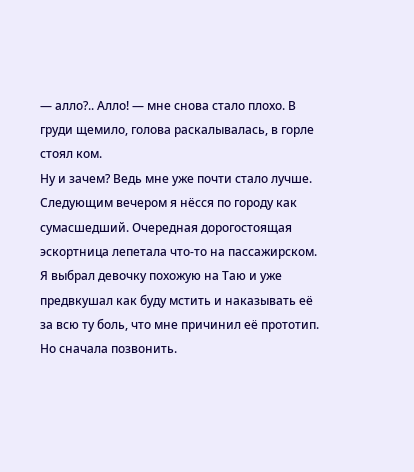— алло?.. Алло! — мне снова стало плохо. В груди щемило, голова раскалывалась, в горле стоял ком.
Ну и зачем? Ведь мне уже почти стало лучше.
Следующим вечером я нёсся по городу как сумасшедший. Очередная дорогостоящая эскортница лепетала что-то на пассажирском. Я выбрал девочку похожую на Таю и уже предвкушал как буду мстить и наказывать её за всю ту боль, что мне причинил её прототип.
Но сначала позвонить.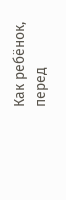Как ребёнок, перед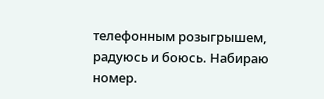телефонным розыгрышем, радуюсь и боюсь. Набираю номер.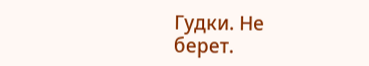Гудки. Не берет.